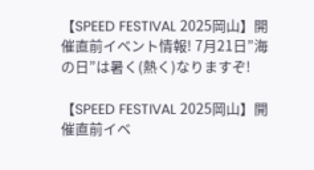【SPEED FESTIVAL 2025岡山】開催直前イベント情報! 7月21日”海の日”は暑く(熱く)なりますぞ!

【SPEED FESTIVAL 2025岡山】開催直前イベ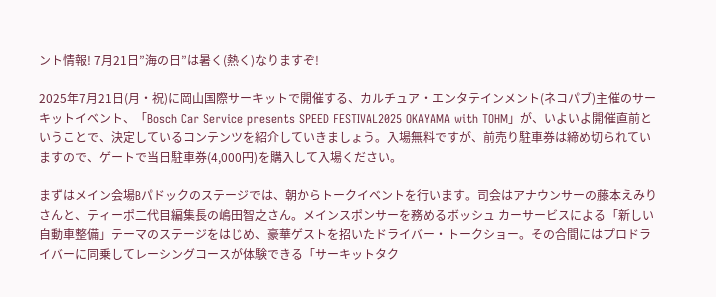ント情報! 7月21日”海の日”は暑く(熱く)なりますぞ!

2025年7月21日(月・祝)に岡山国際サーキットで開催する、カルチュア・エンタテインメント(ネコパブ)主催のサーキットイベント、「Bosch Car Service presents SPEED FESTIVAL2025 OKAYAMA with TOHM」が、いよいよ開催直前ということで、決定しているコンテンツを紹介していきましょう。入場無料ですが、前売り駐車券は締め切られていますので、ゲートで当日駐車券(4,000円)を購入して入場ください。

まずはメイン会場Bパドックのステージでは、朝からトークイベントを行います。司会はアナウンサーの藤本えみりさんと、ティーポ二代目編集長の嶋田智之さん。メインスポンサーを務めるボッシュ カーサービスによる「新しい自動車整備」テーマのステージをはじめ、豪華ゲストを招いたドライバー・トークショー。その合間にはプロドライバーに同乗してレーシングコースが体験できる「サーキットタク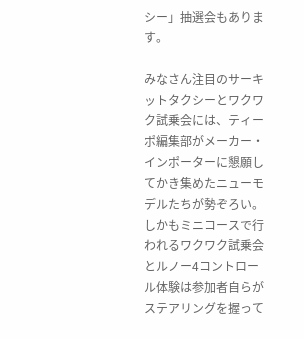シー」抽選会もあります。

みなさん注目のサーキットタクシーとワクワク試乗会には、ティーポ編集部がメーカー・インポーターに懇願してかき集めたニューモデルたちが勢ぞろい。しかもミニコースで行われるワクワク試乗会とルノー4コントロール体験は参加者自らがステアリングを握って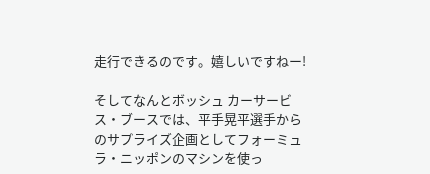走行できるのです。嬉しいですねー!

そしてなんとボッシュ カーサービス・ブースでは、平手晃平選手からのサプライズ企画としてフォーミュラ・ニッポンのマシンを使っ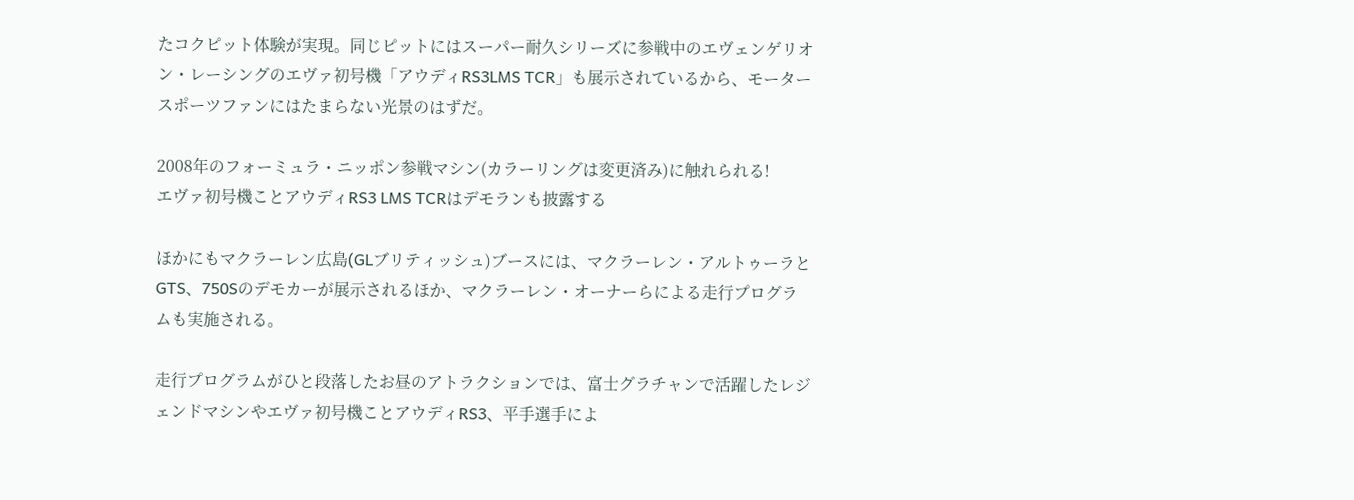たコクピット体験が実現。同じピットにはスーパー耐久シリーズに参戦中のエヴェンゲリオン・レーシングのエヴァ初号機「アウディRS3LMS TCR」も展示されているから、モータースポーツファンにはたまらない光景のはずだ。

2008年のフォーミュラ・ニッポン参戦マシン(カラーリングは変更済み)に触れられる!
エヴァ初号機ことアウディRS3 LMS TCRはデモランも披露する

ほかにもマクラーレン広島(GLブリティッシュ)ブースには、マクラーレン・アルトゥーラとGTS、750Sのデモカーが展示されるほか、マクラーレン・オーナーらによる走行プログラムも実施される。

走行プログラムがひと段落したお昼のアトラクションでは、富士グラチャンで活躍したレジェンドマシンやエヴァ初号機ことアウディRS3、平手選手によ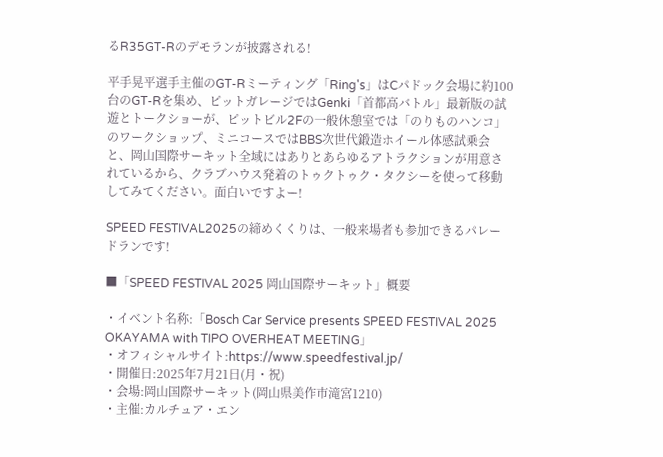るR35GT-Rのデモランが披露される!

平手晃平選手主催のGT-Rミーティング「Ring's」はCパドック会場に約100台のGT-Rを集め、ピットガレージではGenki「首都高バトル」最新版の試遊とトークショーが、ピットビル2Fの一般休憩室では「のりものハンコ」のワークショップ、ミニコースではBBS次世代鍛造ホイール体感試乗会と、岡山国際サーキット全域にはありとあらゆるアトラクションが用意されているから、クラブハウス発着のトゥクトゥク・タクシーを使って移動してみてください。面白いですよー!

SPEED FESTIVAL2025の締めくくりは、一般来場者も参加できるパレードランです!

■「SPEED FESTIVAL 2025 岡山国際サーキット」概要

・イベント名称:「Bosch Car Service presents SPEED FESTIVAL 2025 OKAYAMA with TIPO OVERHEAT MEETING」
・オフィシャルサイト:https://www.speedfestival.jp/
・開催日:2025年7月21日(月・祝)
・会場:岡山国際サーキット(岡山県美作市滝宮1210)
・主催:カルチュア・エン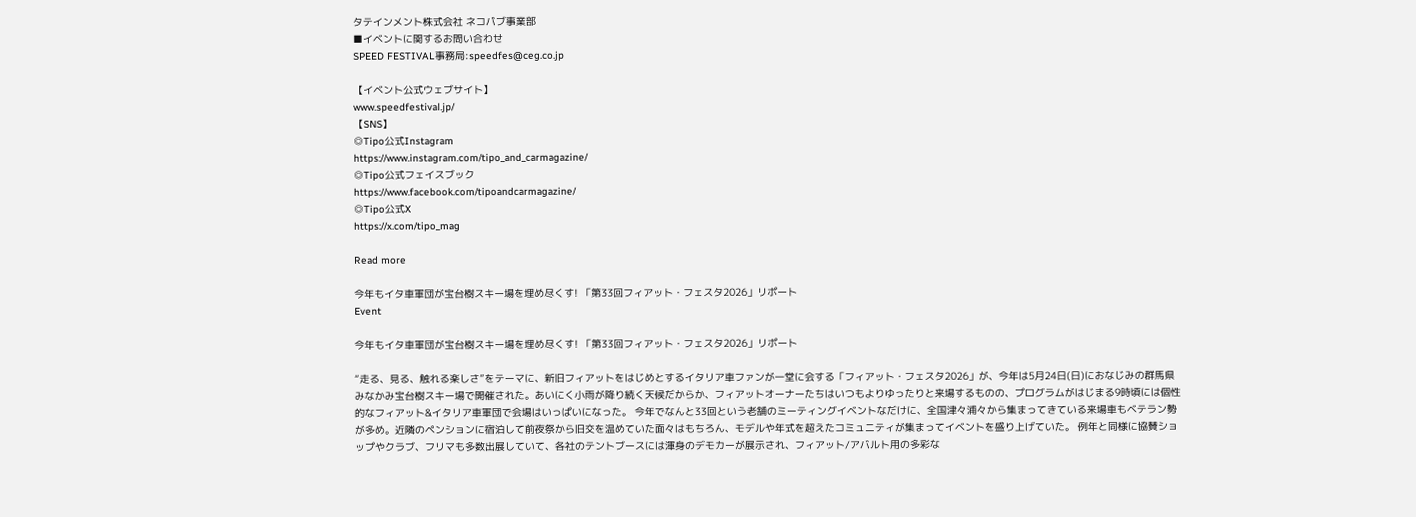タテインメント株式会社 ネコパブ事業部
■イベントに関するお問い合わせ
SPEED FESTIVAL事務局:speedfes@ceg.co.jp

【イベント公式ウェブサイト】
www.speedfestival.jp/
【SNS】
◎Tipo公式Instagram
https://www.instagram.com/tipo_and_carmagazine/
◎Tipo公式フェイスブック
https://www.facebook.com/tipoandcarmagazine/
◎Tipo公式X
https://x.com/tipo_mag

Read more

今年もイタ車軍団が宝台樹スキー場を埋め尽くす! 「第33回フィアット・フェスタ2026」リポート
Event

今年もイタ車軍団が宝台樹スキー場を埋め尽くす! 「第33回フィアット・フェスタ2026」リポート

“走る、見る、触れる楽しさ”をテーマに、新旧フィアットをはじめとするイタリア車ファンが一堂に会する「フィアット・フェスタ2026」が、今年は5月24日(日)におなじみの群馬県みなかみ宝台樹スキー場で開催された。あいにく小雨が降り続く天候だからか、フィアットオーナーたちはいつもよりゆったりと来場するものの、プログラムがはじまる9時頃には個性的なフィアット&イタリア車軍団で会場はいっぱいになった。 今年でなんと33回という老舗のミーティングイベントなだけに、全国津々浦々から集まってきている来場車もベテラン勢が多め。近隣のペンションに宿泊して前夜祭から旧交を温めていた面々はもちろん、モデルや年式を超えたコミュニティが集まってイベントを盛り上げていた。 例年と同様に協賛ショップやクラブ、フリマも多数出展していて、各社のテントブースには渾身のデモカーが展示され、フィアット/アバルト用の多彩な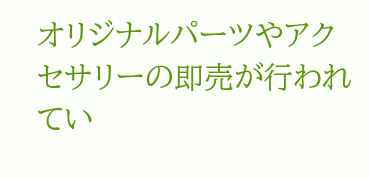オリジナルパーツやアクセサリーの即売が行われてい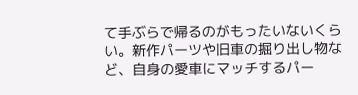て手ぶらで帰るのがもったいないくらい。新作パーツや旧車の掘り出し物など、自身の愛車にマッチするパー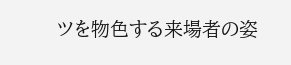ツを物色する来場者の姿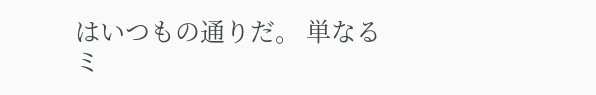はいつもの通りだ。 単なるミ